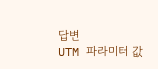답변
UTM 파라미터 값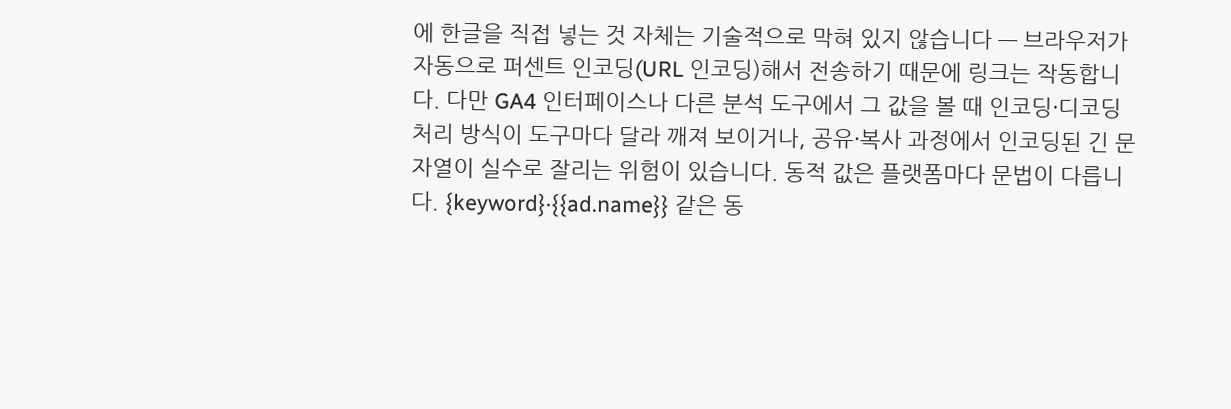에 한글을 직접 넣는 것 자체는 기술적으로 막혀 있지 않습니다 — 브라우저가 자동으로 퍼센트 인코딩(URL 인코딩)해서 전송하기 때문에 링크는 작동합니다. 다만 GA4 인터페이스나 다른 분석 도구에서 그 값을 볼 때 인코딩·디코딩 처리 방식이 도구마다 달라 깨져 보이거나, 공유·복사 과정에서 인코딩된 긴 문자열이 실수로 잘리는 위험이 있습니다. 동적 값은 플랫폼마다 문법이 다릅니다. {keyword}·{{ad.name}} 같은 동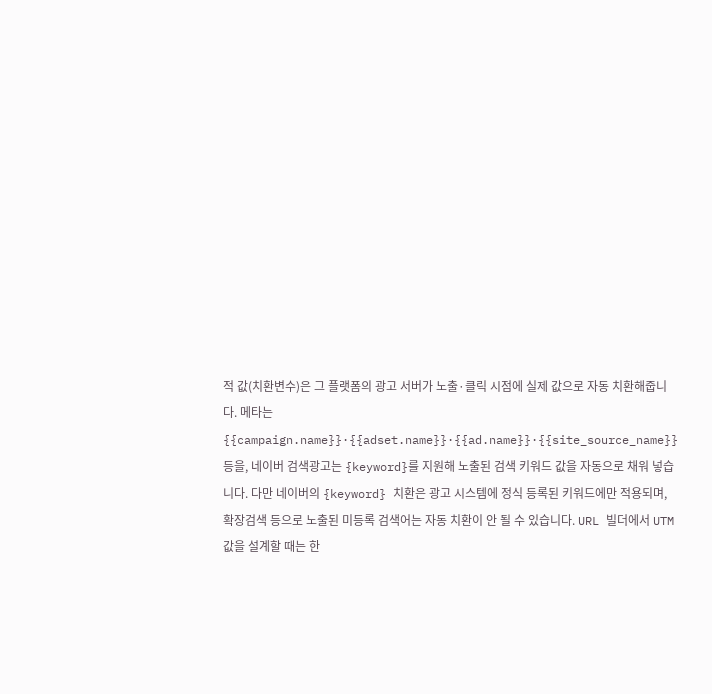적 값(치환변수)은 그 플랫폼의 광고 서버가 노출·클릭 시점에 실제 값으로 자동 치환해줍니다. 메타는 {{campaign.name}}·{{adset.name}}·{{ad.name}}·{{site_source_name}} 등을, 네이버 검색광고는 {keyword}를 지원해 노출된 검색 키워드 값을 자동으로 채워 넣습니다. 다만 네이버의 {keyword} 치환은 광고 시스템에 정식 등록된 키워드에만 적용되며, 확장검색 등으로 노출된 미등록 검색어는 자동 치환이 안 될 수 있습니다. URL 빌더에서 UTM 값을 설계할 때는 한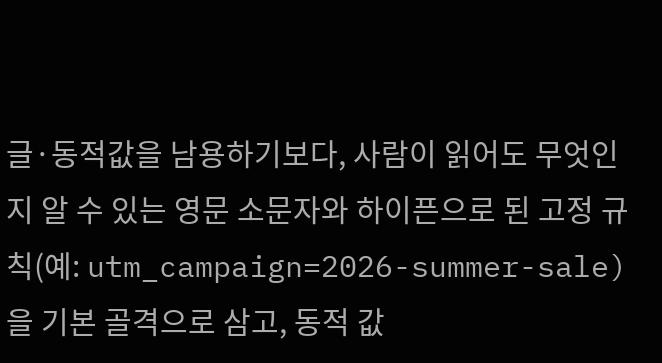글·동적값을 남용하기보다, 사람이 읽어도 무엇인지 알 수 있는 영문 소문자와 하이픈으로 된 고정 규칙(예: utm_campaign=2026-summer-sale)을 기본 골격으로 삼고, 동적 값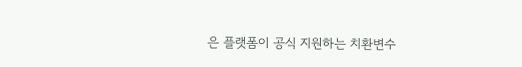은 플랫폼이 공식 지원하는 치환변수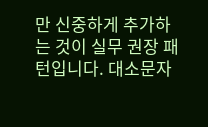만 신중하게 추가하는 것이 실무 권장 패턴입니다. 대소문자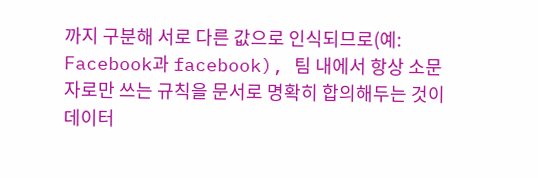까지 구분해 서로 다른 값으로 인식되므로(예: Facebook과 facebook), 팀 내에서 항상 소문자로만 쓰는 규칙을 문서로 명확히 합의해두는 것이 데이터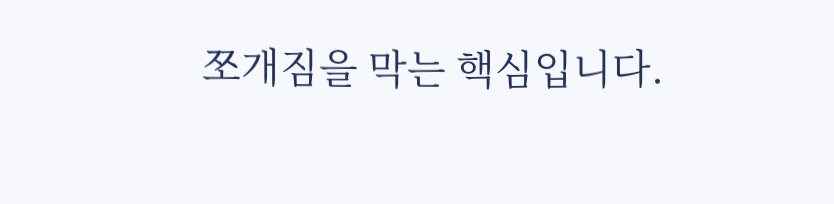쪼개짐을 막는 핵심입니다.